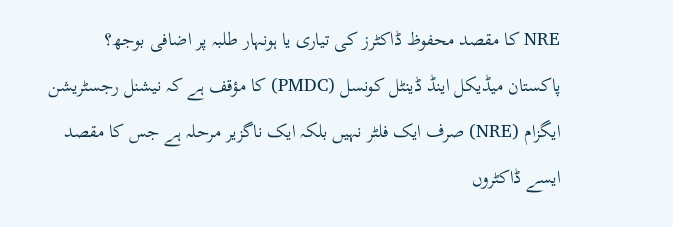NRE کا مقصد محفوظ ڈاکٹرز کی تیاری یا ہونہار طلبہ پر اضافی بوجھ؟
پاکستان میڈیکل اینڈ ڈینٹل کونسل (PMDC) کا مؤقف ہے کہ نیشنل رجسٹریشن ایگزام (NRE) صرف ایک فلٹر نہیں بلکہ ایک ناگزیر مرحلہ ہے جس کا مقصد ایسے ڈاکٹروں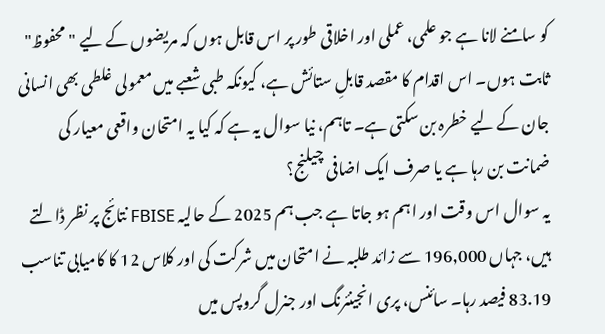کو سامنے لانا ہے جو علمی، عملی اور اخلاقی طور پر اس قابل ہوں کہ مریضوں کے لیے "محفوظ" ثابت ہوں۔ اس اقدام کا مقصد قابلِ ستائش ہے، کیونکہ طبی شعبے میں معمولی غلطی بھی انسانی جان کے لیے خطرہ بن سکتی ہے۔ تاہم، نیا سوال یہ ہے کہ کیا یہ امتحان واقعی معیار کی ضمانت بن رہا ہے یا صرف ایک اضافی چیلنج؟
یہ سوال اس وقت اور اہم ہو جاتا ہے جب ہم 2025 کے حالیہ FBISE نتائج پر نظر ڈالتے ہیں، جہاں 196,000 سے زائد طلبہ نے امتحان میں شرکت کی اور کلاس 12 کا کامیابی تناسب 83.19 فیصد رہا۔ سائنس، پری انجینئرنگ اور جنرل گروپس میں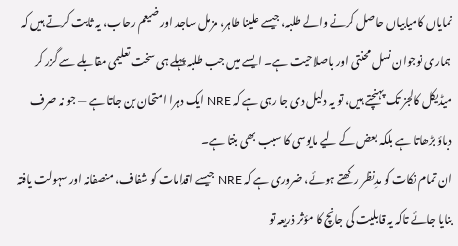نمایاں کامیابیاں حاصل کرنے والے طلبہ، جیسے علینا طاہر، مزمل ساجد اور ضیعم رحاب، یہ ثابت کرتے ہیں کہ ہماری نوجوان نسل محنتی اور باصلاحیت ہے۔ ایسے میں جب طلبہ پہلے ہی سخت تعلیمی مقابلے سے گزر کر میڈیکل کالجز تک پہنچتے ہیں، تو یہ دلیل دی جا رہی ہے کہ NRE ایک دہرا امتحان بن جاتا ہے — جو نہ صرف دباؤ بڑھاتا ہے بلکہ بعض کے لیے مایوسی کا سبب بھی بنتا ہے۔
ان تمام نکات کو مدِنظر رکھتے ہوئے، ضروری ہے کہ NRE جیسے اقدامات کو شفاف، منصفانہ اور سہولت یافتہ بنایا جائے تاکہ یہ قابلیت کی جانچ کا مؤثر ذریعہ تو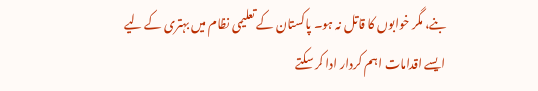بنے، مگر خوابوں کا قاتل نہ ہو۔ پاکستان کے تعلیمی نظام میں بہتری کے لیے ایسے اقدامات اہم کردار ادا کر سکتے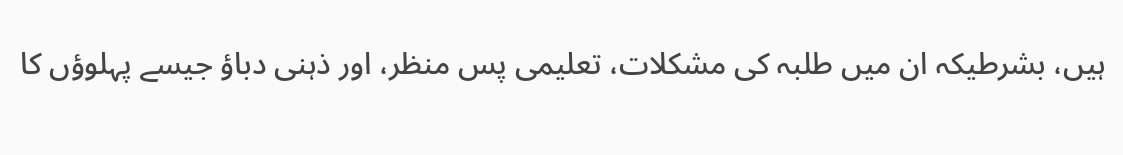ہیں، بشرطیکہ ان میں طلبہ کی مشکلات، تعلیمی پس منظر، اور ذہنی دباؤ جیسے پہلوؤں کا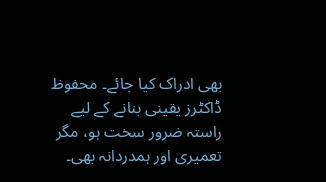بھی ادراک کیا جائے۔ محفوظ ڈاکٹرز یقینی بنانے کے لیے راستہ ضرور سخت ہو، مگر تعمیری اور ہمدردانہ بھی۔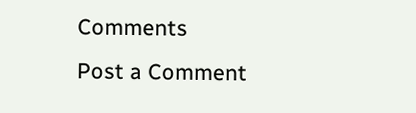Comments
Post a Comment